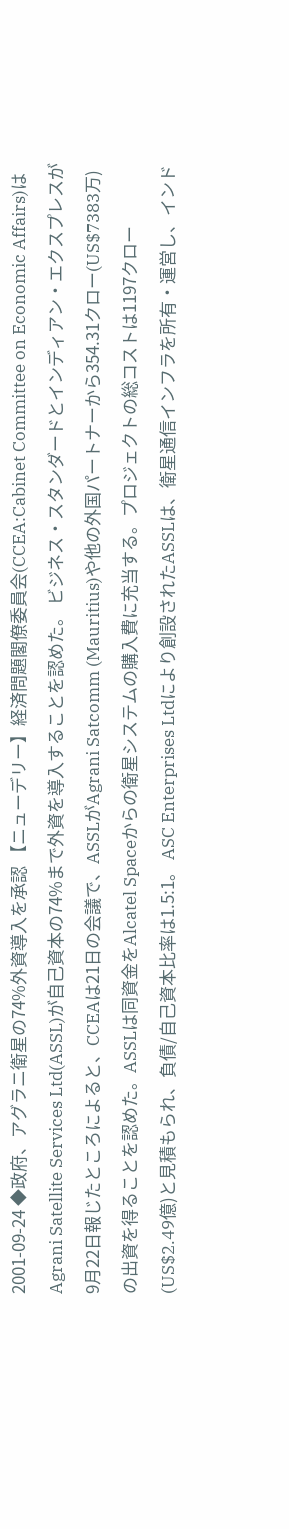2001-09-24 ◆政府、アグラニ衛星の74%外資導入を承認 【ニューデリー】経済問題閣僚委員会(CCEA:Cabinet Committee on Economic Affairs)はAgrani Satellite Services Ltd(ASSL)が自己資本の74%まで外資を導入することを認めた。 ビジネス・スタンダードとインディアン・エクスプレスが9月22日報じたところによると、CCEAは21日の会議で、ASSLがAgrani Satcomm (Mauritius)や他の外国パートナーから354.31クロー(US$7383万)の出資を得ることを認めた。ASSLは同資金をAlcatel Spaceからの衛星システムの購入費に充当する。プロジェクトの総コストは1197クロー(US$2.49億)と見積もられ、負債/自己資本比率は1.5:1。 ASC Enterprises Ltdにより創設されたASSLは、衛星通信インフラを所有・運営し、インド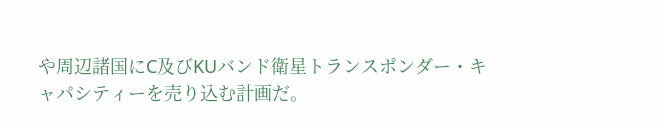や周辺諸国にC及びKUバンド衛星トランスポンダー・キャパシティーを売り込む計画だ。